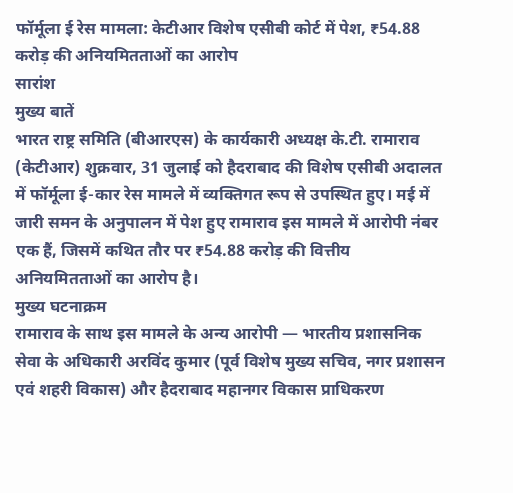फॉर्मूला ई रेस मामला: केटीआर विशेष एसीबी कोर्ट में पेश, ₹54.88 करोड़ की अनियमितताओं का आरोप
सारांश
मुख्य बातें
भारत राष्ट्र समिति (बीआरएस) के कार्यकारी अध्यक्ष के.टी. रामाराव (केटीआर) शुक्रवार, 31 जुलाई को हैदराबाद की विशेष एसीबी अदालत में फॉर्मूला ई-कार रेस मामले में व्यक्तिगत रूप से उपस्थित हुए। मई में जारी समन के अनुपालन में पेश हुए रामाराव इस मामले में आरोपी नंबर एक हैं, जिसमें कथित तौर पर ₹54.88 करोड़ की वित्तीय अनियमितताओं का आरोप है।
मुख्य घटनाक्रम
रामाराव के साथ इस मामले के अन्य आरोपी — भारतीय प्रशासनिक सेवा के अधिकारी अरविंद कुमार (पूर्व विशेष मुख्य सचिव, नगर प्रशासन एवं शहरी विकास) और हैदराबाद महानगर विकास प्राधिकरण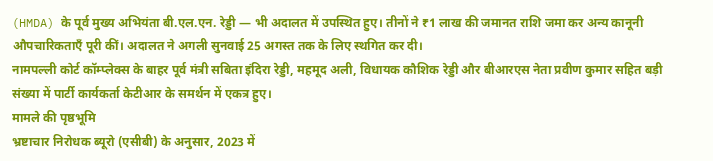(HMDA) के पूर्व मुख्य अभियंता बी.एल.एन. रेड्डी — भी अदालत में उपस्थित हुए। तीनों ने ₹1 लाख की जमानत राशि जमा कर अन्य कानूनी औपचारिकताएँ पूरी कीं। अदालत ने अगली सुनवाई 25 अगस्त तक के लिए स्थगित कर दी।
नामपल्ली कोर्ट कॉम्प्लेक्स के बाहर पूर्व मंत्री सबिता इंदिरा रेड्डी, महमूद अली, विधायक कौशिक रेड्डी और बीआरएस नेता प्रवीण कुमार सहित बड़ी संख्या में पार्टी कार्यकर्ता केटीआर के समर्थन में एकत्र हुए।
मामले की पृष्ठभूमि
भ्रष्टाचार निरोधक ब्यूरो (एसीबी) के अनुसार, 2023 में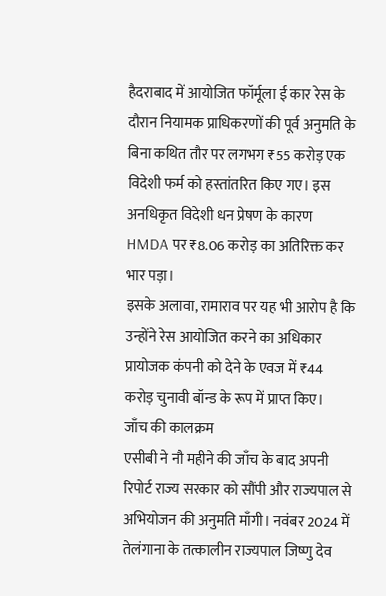हैदराबाद में आयोजित फॉर्मूला ई कार रेस के दौरान नियामक प्राधिकरणों की पूर्व अनुमति के बिना कथित तौर पर लगभग ₹55 करोड़ एक विदेशी फर्म को हस्तांतरित किए गए। इस अनधिकृत विदेशी धन प्रेषण के कारण HMDA पर ₹8.06 करोड़ का अतिरिक्त कर भार पड़ा।
इसके अलावा, रामाराव पर यह भी आरोप है कि उन्होंने रेस आयोजित करने का अधिकार प्रायोजक कंपनी को देने के एवज में ₹44 करोड़ चुनावी बॉन्ड के रूप में प्राप्त किए।
जाँच की कालक्रम
एसीबी ने नौ महीने की जाँच के बाद अपनी रिपोर्ट राज्य सरकार को सौंपी और राज्यपाल से अभियोजन की अनुमति माँगी। नवंबर 2024 में तेलंगाना के तत्कालीन राज्यपाल जिष्णु देव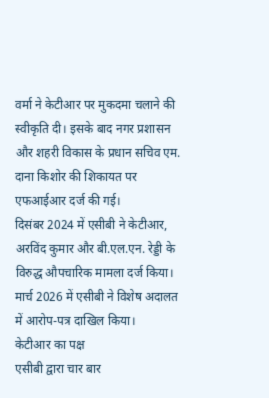वर्मा ने केटीआर पर मुकदमा चलाने की स्वीकृति दी। इसके बाद नगर प्रशासन और शहरी विकास के प्रधान सचिव एम. दाना किशोर की शिकायत पर एफआईआर दर्ज की गई।
दिसंबर 2024 में एसीबी ने केटीआर, अरविंद कुमार और बी.एल.एन. रेड्डी के विरुद्ध औपचारिक मामला दर्ज किया। मार्च 2026 में एसीबी ने विशेष अदालत में आरोप-पत्र दाखिल किया।
केटीआर का पक्ष
एसीबी द्वारा चार बार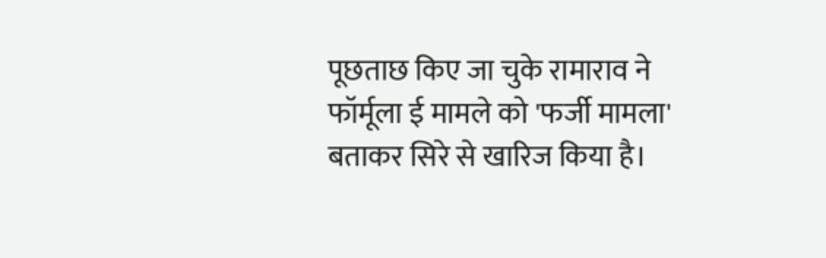पूछताछ किए जा चुके रामाराव ने फॉर्मूला ई मामले को 'फर्जी मामला' बताकर सिरे से खारिज किया है।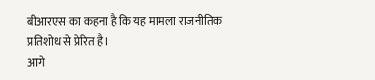बीआरएस का कहना है कि यह मामला राजनीतिक प्रतिशोध से प्रेरित है।
आगे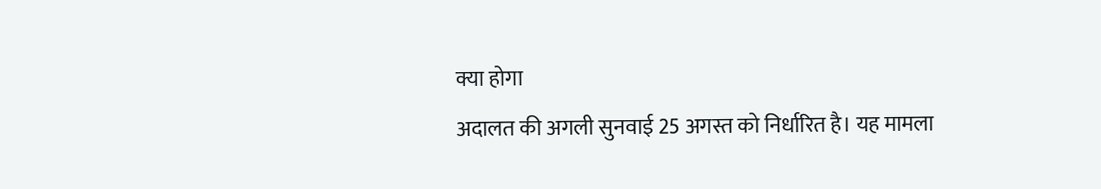क्या होगा
अदालत की अगली सुनवाई 25 अगस्त को निर्धारित है। यह मामला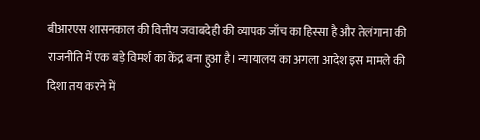बीआरएस शासनकाल की वित्तीय जवाबदेही की व्यापक जाँच का हिस्सा है और तेलंगाना की राजनीति में एक बड़े विमर्श का केंद्र बना हुआ है। न्यायालय का अगला आदेश इस मामले की दिशा तय करने में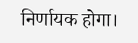निर्णायक होगा।